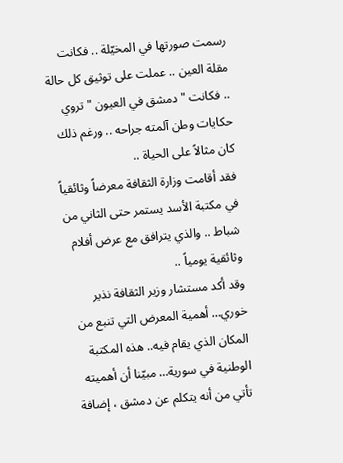رسمت صورتها في المخيّلة .. فكانت مقلة العين .. عملت على توثيق كل حالة .. فكانت "دمشق في العيون " تروي حكايات وطن آلمته جراحه .. ورغم ذلك كان مثالاً على الحياة ..
فقد أقامت وزارة الثقافة معرضاً وثائقياً في مكتبة الأسد يستمر حتى الثاني من شباط .. والذي يترافق مع عرض أفلام وثائقية يومياً ..
وقد أكد مستشار وزير الثقافة نذير خوري… أهمية المعرض التي تنبع من المكان الذي يقام فيه.. هذه المكتبة الوطنية في سورية… مبيّنا أن أهميته تأتي من أنه يتكلم عن دمشق ، إضافة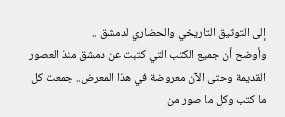إلى التوثيق التاريخي والحضاري لدمشق ..
وأوضح أن جميع الكتب التي كتبت عن دمشق منذ العصور القديمة وحتى الآن معروضة في هذا المعرض.. جمعت كل ما كتب وكل ما صور من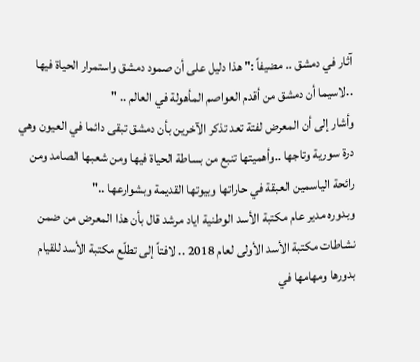آثار في دمشق .. مضيفاً :" هذا دليل على أن صمود دمشق واستمرار الحياة فيها ..لاسيما أن دمشق من أقدم العواصم المأهولة في العالم .. "
وأشار إلى أن المعرض لفتة تعد تذكر الآخرين بأن دمشق تبقى دائما في العيون وهي درة سورية وتاجها ..وأهميتها تنبع من بساطة الحياة فيها ومن شعبها الصامد ومن رائحة الياسمين العبقة في حاراتها وبيوتها القديمة وبشوارعها .."
وبدوره مدير عام مكتبة الأسد الوطنية اياد مرشد قال بأن هذا المعرض من ضمن نشاطات مكتبة الأسد الأولى لعام 2018 .. لافتاً إلى تطلّع مكتبة الأسد للقيام بدورها ومهامها في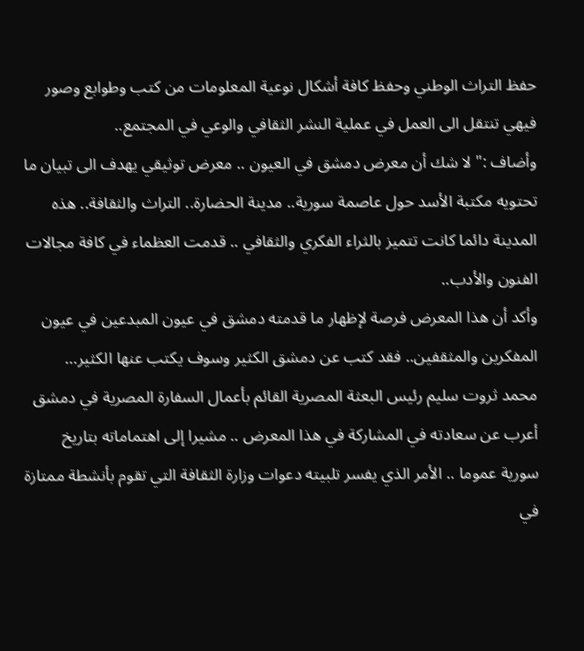حفظ التراث الوطني وحفظ كافة أشكال نوعية المعلومات من كتب وطوابع وصور فيهي تنتقل الى العمل في عملية النشر الثقافي والوعي في المجتمع..
وأضاف :" لا شك أن معرض دمشق في العيون .. معرض توثيقي يهدف الى تبيان ما تحتويه مكتبة الأسد حول عاصمة سورية.. مدينة الحضارة.. التراث والثقافة.. هذه المدينة دائما كانت تتميز بالثراء الفكري والثقافي .. قدمت العظماء في كافة مجالات الفنون والأدب..
وأكد أن هذا المعرض فرصة لإظهار ما قدمته دمشق في عيون المبدعين في عيون المفكرين والمثقفين.. فقد كتب عن دمشق الكثير وسوف يكتب عنها الكثير…
محمد ثروت سليم رئيس البعثة المصرية القائم بأعمال السفارة المصرية في دمشق أعرب عن سعادته في المشاركة في هذا المعرض .. مشيرا إلى اهتماماته بتاريخ سورية عموما .. الأمر الذي يفسر تلبيته دعوات وزارة الثقافة التي تقوم بأنشطة ممتازة في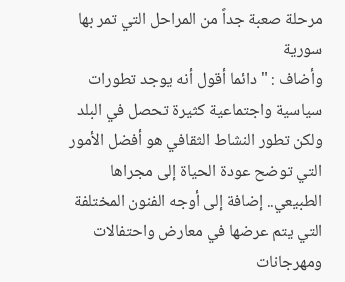مرحلة صعبة جداً من المراحل التي تمر بها سورية
وأضاف : "دائما أقول أنه يوجد تطورات سياسية واجتماعية كثيرة تحصل في البلد ولكن تطور النشاط الثقافي هو أفضل الأمور التي توضح عودة الحياة إلى مجراها الطبيعي.. إضافة إلى أوجه الفنون المختلفة التي يتم عرضها في معارض واحتفالات ومهرجانات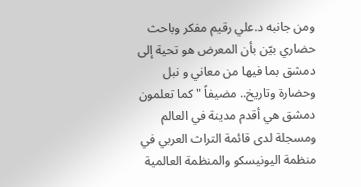ومن جانبه د.علي رقيم مفكر وباحث حضاري بيّن بأن المعرض هو تحية إلى دمشق بما فيها من معاني و نبل وحضارة وتاريخ.. مضيفاً " كما تعلمون دمشق هي أقدم مدينة في العالم ومسجلة لدى قائمة التراث العربي في منظمة اليونيسكو والمنظمة العالمية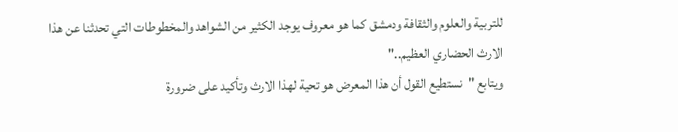للتربية والعلوم والثقافة ودمشق كما هو معروف يوجد الكثير من الشواهد والمخطوطات التي تحدثنا عن هذا الارث الحضاري العظيم.."
ويتابع "نستطيع القول أن هذا المعرض هو تحية لهذا الارث وتأكيد على ضرورة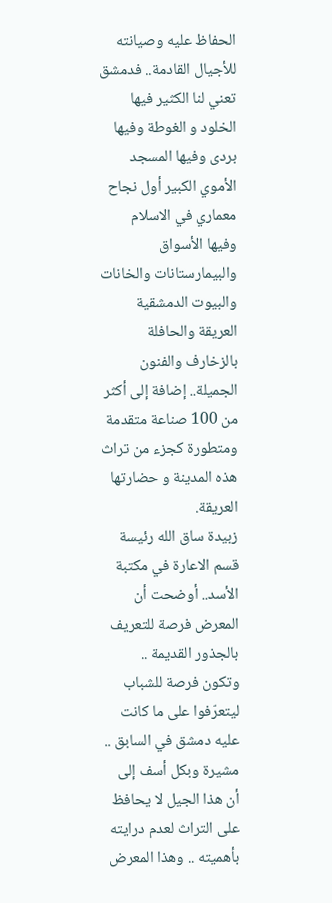الحفاظ عليه وصيانته للأجيال القادمة.. فدمشق تعني لنا الكثير فيها الخلود و الغوطة وفيها بردى وفيها المسجد الأموي الكبير أول نجاح معماري في الاسلام وفيها الأسواق والبيمارستانات والخانات والبيوت الدمشقية العريقة والحافلة بالزخارف والفنون الجميلة.. إضافة إلى أكثر من 100 صناعة متقدمة ومتطورة كجزء من تراث هذه المدينة و حضارتها العريقة.
زبيدة ساق الله رئيسة قسم الاعارة في مكتبة الأسد.. أوضحت أن المعرض فرصة للتعريف بالجذور القديمة .. وتكون فرصة للشباب ليتعرّفوا على ما كانت عليه دمشق في السابق .. مشيرة وبكل أسف إلى أن هذا الجيل لا يحافظ على التراث لعدم درايته بأهميته .. وهذا المعرض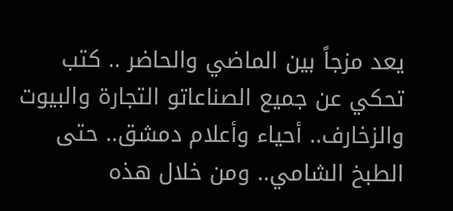يعد مزجاً بين الماضي والحاضر .. كتب تحكي عن جميع الصناعاتو التجارة والبيوت والزخارف.. أحياء وأعلام دمشق.. حتى الطبخ الشامي.. ومن خلال هذه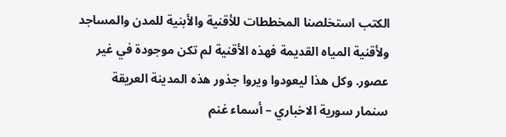الكتب استخلصنا المخططات للأقنية والأبنية للمدن والمساجد ولأقنية المياه القديمة فهذه الأقنية لم تكن موجودة في غير عصور. وكل هذا ليعودوا ويروا جذور هذه المدينة العريقة
سنمار سورية الاخباري – أسماء غنم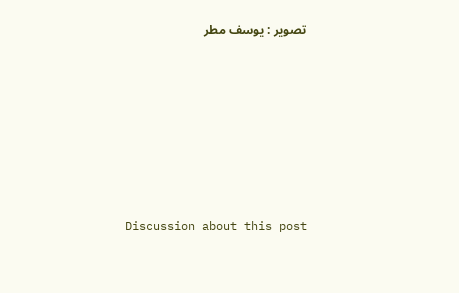تصوير : يوسف مطر











Discussion about this post